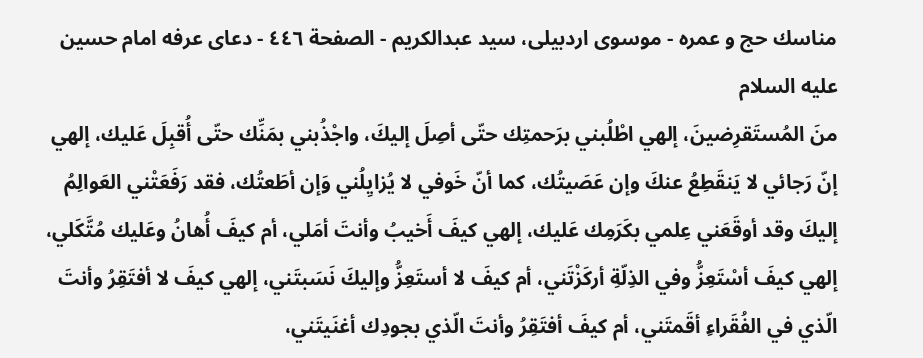مناسك حج و عمره - موسوى اردبيلى، سيد عبدالكريم - الصفحة ٤٤٦ - دعاى عرفه امام حسين عليه السلام
منَ المُستَقرِضينَ، إلهي اطْلُبني برَحمتِك حتّى أصِلَ إليكَ، واجْذُبني بمَنِّك حتّى أُقبِلَ عَليك، إلهي إنّ رَجائي لا يَنقَطِعُ عنكَ وإن عَصَيتُك، كما أنّ خَوفي لا يُزايِلُني وَإن أطَعتُك، فقد رَفَعَتْني العَوالِمُ إليكَ وقد أوقَعَني عِلمي بكَرَمِك عَليك، إلهي كيفَ أَخيبُ وأنتَ أمَلي، أم كيفَ أُهانُ وعَليك مُتَّكَلي، إلهي كيفَ أسْتَعِزُّ وفي الذِلّةِ أركَزْتَني، أم كيفَ لا أستَعِزُّ وإليكَ نَسَبتَني، إلهي كيفَ لا أفتَقِرُ وأنتَ الّذي في الفُقَراءِ أقَمتَني، أم كيفَ أفتَقِرُ وأنتَ الّذي بجودِك أغنَيتَني،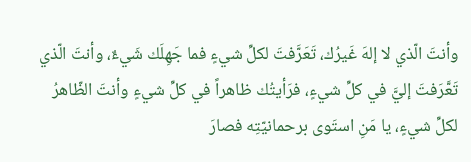وأنتَ الّذي لا إلهَ غَيرُك، تَعَرَّفتَ لكلِّ شيءٍ فما جَهِلَك شَيءٌ، وأنتَ الّذي تَعَّرَفتَ إليَّ في كلِّ شيءٍ، فرَأيتُك ظاهراً في كلِّ شيءٍ وأنتَ الظّاهرُ لكلِّ شيءٍ، يا مَنِ استَوى برحمانيّتِه فصارَ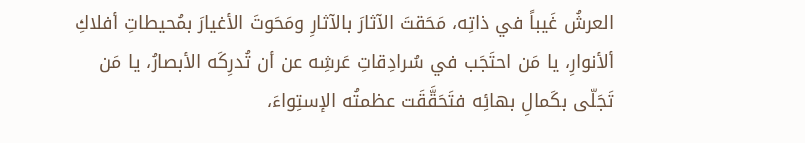العرشُ غَيباً في ذاتِه، مَحَقتَ الآثارَ بالآثارِ ومَحَوتَ الأغيارَ بمُحيطاتِ أفلاكِ ألأنوارِ، يا مَن احتَجَب في سُرادِقاتِ عَرشِه عن أن تُدرِكَه الأبصارُ، يا مَن تَجَلّى بكَمالِ بهائِه فتَحَقَّقَت عظمتُه الإستِواءَ،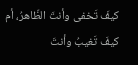كيفَ تَخفى وأنتَ الظّاهرُ، أم كيفَ تَغيبُ وأنتَ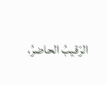الرّقيبُ الحاضرُ،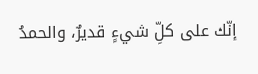إنّك على كلِّ شيءٍ قديرٌ، والحمدُ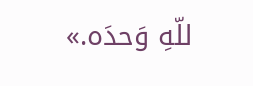للّهِ وَحدَه.»